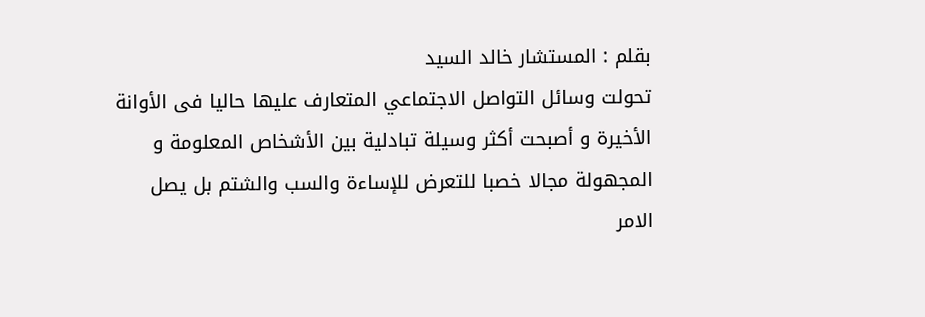بقلم : المستشار خالد السيد
تحولت وسائل التواصل الاجتماعي المتعارف عليها حاليا فى الأوانة الأخيرة و أصبحت أكثر وسيلة تبادلية بين الأشخاص المعلومة و المجهولة مجالا خصبا للتعرض للإساءة والسب والشتم بل يصل الامر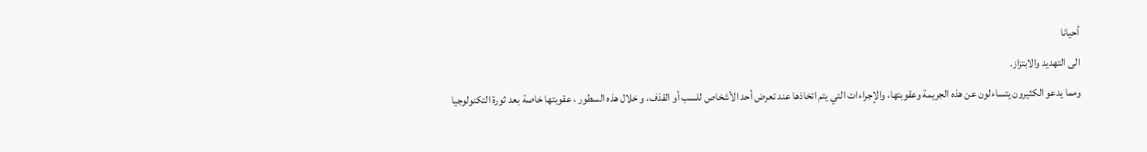أحيانا
الى التهديد والابتزاز.
ومما يدعو الكثيرون يتساءلون عن هذه الجريمة وعقوبتها، والإجراءات التي يتم اتخاذها عند تعرض أحد الأشخاص للسب أو القذف، و خلال هذه السطور ، عقوبتها خاصة بعد ثورة التكنولوجيا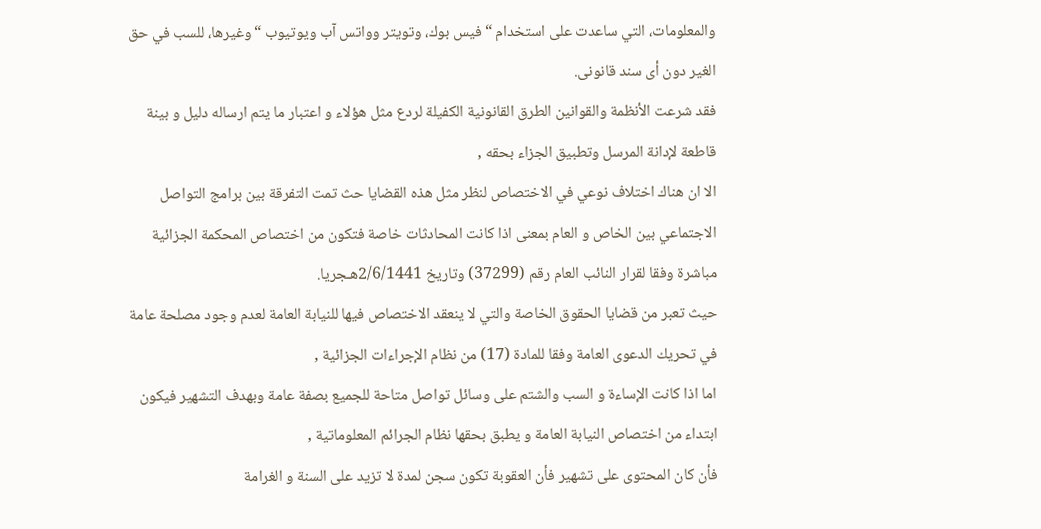والمعلومات، التي ساعدت على استخدام “فيس بوك، وتويتر وواتس آب ويوتيوب “وغيرها، للسب في حق الغير دون أى سند قانونى.
فقد شرعت الأنظمة والقوانين الطرق القانونية الكفيلة لردع مثل هؤلاء و اعتبار ما يتم ارساله دليل و بينة قاطعة لإدانة المرسل وتطبيق الجزاء بحقه ,
الا ان هناك اختلاف نوعي في الاختصاص لنظر مثل هذه القضايا حث تمت التفرقة بين برامج التواصل الاجتماعي بين الخاص و العام بمعنى اذا كانت المحادثات خاصة فتكون من اختصاص المحكمة الجزائية مباشرة وفقا لقرار النائب العام رقم (37299) وتاريخ 2/6/1441هـجريا.
حيث تعبر من قضايا الحقوق الخاصة والتي لا ينعقد الاختصاص فيها للنيابة العامة لعدم وجود مصلحة عامة في تحريك الدعوى العامة وفقا للمادة (17) من نظام الإجراءات الجزائية ,
اما اذا كانت الإساءة و السب والشتم على وسائل تواصل متاحة للجميع بصفة عامة وبهدف التشهير فيكون ابتداء من اختصاص النيابة العامة و يطبق بحقها نظام الجرائم المعلوماتية ,
فأن كان المحتوى على تشهير فأن العقوبة تكون سجن لمدة لا تزيد على السنة و الغرامة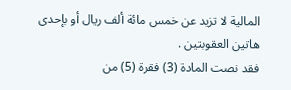المالية لا تزيد عن خمس مائة ألف ريال أو بإحدى هاتين العقوبتين .
فقد نصت المادة (3) فقرة (5) من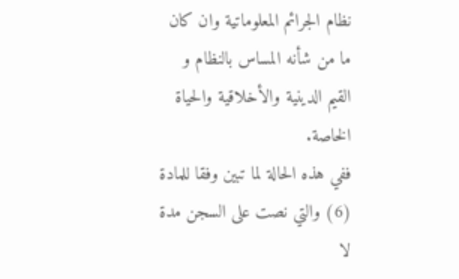نظام الجرائم المعلوماتية وان كان ما من شأنه المساس بالنظام و القيم الدينية والأخلاقية والحياة الخاصة.
ففي هذه الحالة لما تبين وفقا للمادة (6) والتي نصت على السجن مدة لا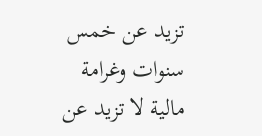تزيد عن خمس سنوات وغرامة مالية لا تزيد عن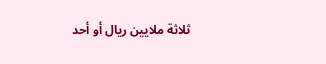ثلاثة ملايين ريال أو أحد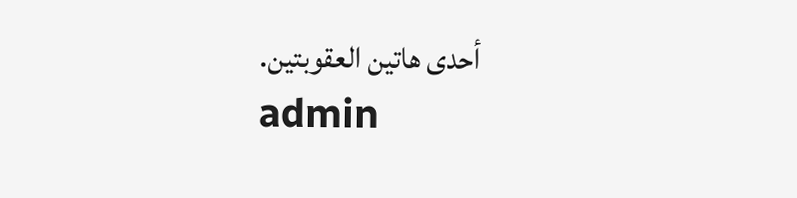أحدى هاتين العقوبتين.
admin